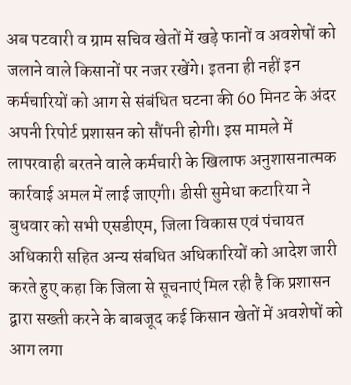अब पटवारी व ग्राम सचिव खेतों में खड़े फानों व अवशेषों को जलाने वाले किसानों पर नजर रखेंगे। इतना ही नहीं इन कर्मचारियों को आग से संबंधित घटना की 60 मिनट के अंदर अपनी रिपोर्ट प्रशासन को सौंपनी होगी। इस मामले में लापरवाही बरतने वाले कर्मचारी के खिलाफ अनुशासनात्मक कार्रवाई अमल में लाई जाएगी। डीसी सुमेधा कटारिया ने बुधवार को सभी एसडीएम, जिला विकास एवं पंचायत अधिकारी सहित अन्य संबधित अधिकारियों को आदेश जारी करते हुए कहा कि जिला से सूचनाएं मिल रही है कि प्रशासन द्वारा सख्ती करने के बाबजूद कई किसान खेतों में अवशेषों को आग लगा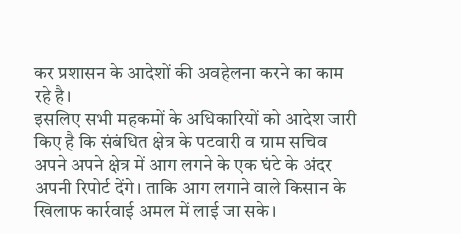कर प्रशासन के आदेशों की अवहेलना करने का काम रहे है।
इसलिए सभी महकमों के अधिकारियों को आदेश जारी किए है कि संबंधित क्षेत्र के पटवारी व ग्राम सचिव अपने अपने क्षेत्र में आग लगने के एक घंटे के अंदर अपनी रिपोर्ट देंगे। ताकि आग लगाने वाले किसान के खिलाफ कार्रवाई अमल में लाई जा सके।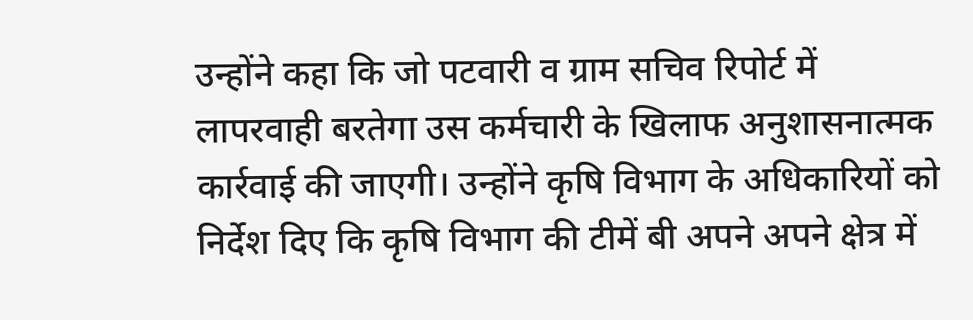उन्होंने कहा कि जो पटवारी व ग्राम सचिव रिपोर्ट में लापरवाही बरतेगा उस कर्मचारी के खिलाफ अनुशासनात्मक कार्रवाई की जाएगी। उन्होंने कृषि विभाग के अधिकारियों को निर्देश दिए कि कृषि विभाग की टीमें बी अपने अपने क्षेत्र में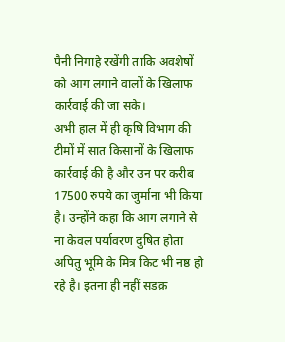पैनी निगाहे रखेंगी ताकि अवशेषों को आग लगाने वालों के खिलाफ कार्रवाई की जा सके।
अभी हाल में ही कृषि विभाग की टीमों में सात किसानों के खिलाफ कार्रवाई की है और उन पर करीब 17500 रुपये का जुर्माना भी किया है। उन्होंने कहा कि आग लगाने से ना केवल पर्यावरण दुषित होता अपितु भूमि के मित्र किट भी नष्ठ हो रहे है। इतना ही नहीं सडक़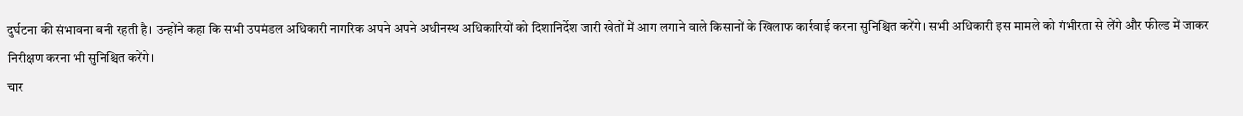दुर्घटना की संभावना बनी रहती है। उन्होंने कहा कि सभी उपमंडल अधिकारी नागरिक अपने अपने अधीनस्थ अधिकारियों को दिशानिर्देश जारी खेतों में आग लगाने वाले किसानों के खिलाफ कार्रवाई करना सुनिश्चित करेंगे। सभी अधिकारी इस मामले को गंभीरता से लेंगे और फील्ड में जाकर निरीक्षण करना भी सुनिश्चित करेंगे।
चार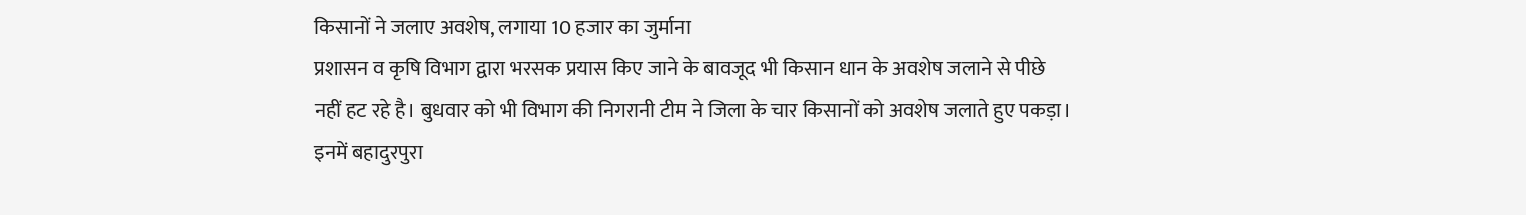किसानों ने जलाए अवशेष, लगाया 10 हजार का जुर्माना
प्रशासन व कृषि विभाग द्वारा भरसक प्रयास किए जाने के बावजूद भी किसान धान के अवशेष जलाने से पीछे नहीं हट रहे है। बुधवार को भी विभाग की निगरानी टीम ने जिला के चार किसानों को अवशेष जलाते हुए पकड़ा। इनमें बहादुरपुरा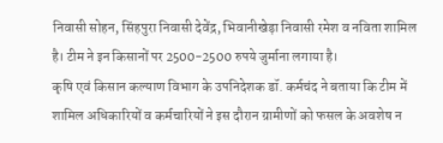निवासी सोहन, सिंहपुरा निवासी देवेंद्र, भिवानीखेड़ा निवासी रमेश व नविता शामिल है। टीम ने इन किसानों पर 2500-2500 रुपये जुर्माना लगाया है।
कृषि एवं किसान कल्याण विभाग के उपनिदेशक डॉ. कर्मचंद ने बताया कि टीम में शामिल अधिकारियों व कर्मचारियों ने इस दौरान ग्रामीणों को फसल के अवशेष न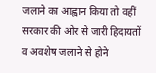जलाने का आह्वान किया तो वहीं सरकार की ओर से जारी हिदायतों व अवशेष जलाने से होने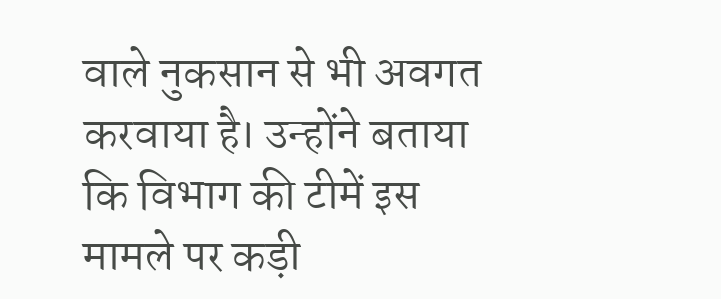वाले नुकसान से भी अवगत करवाया है। उन्होंने बताया कि विभाग की टीमें इस मामले पर कड़ी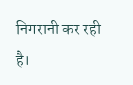निगरानी कर रही है।